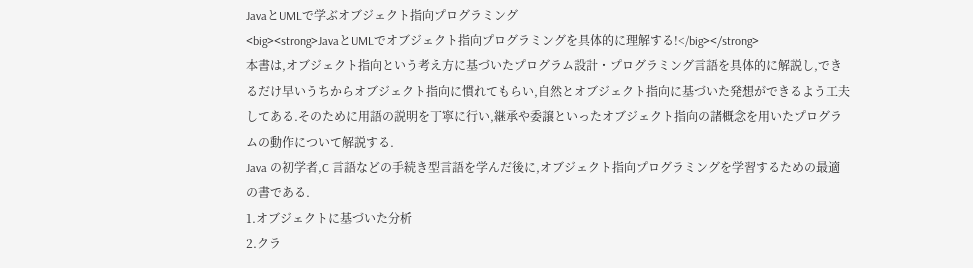JavaとUMLで学ぶオブジェクト指向プログラミング
<big><strong>JavaとUMLでオブジェクト指向プログラミングを具体的に理解する!</big></strong>
本書は,オブジェクト指向という考え方に基づいたプログラム設計・プログラミング言語を具体的に解説し,できるだけ早いうちからオブジェクト指向に慣れてもらい,自然とオブジェクト指向に基づいた発想ができるよう工夫してある.そのために用語の説明を丁寧に行い,継承や委譲といったオブジェクト指向の諸概念を用いたプログラムの動作について解説する.
Java の初学者,C 言語などの手続き型言語を学んだ後に,オブジェクト指向プログラミングを学習するための最適の書である.
1.オブジェクトに基づいた分析
2.クラ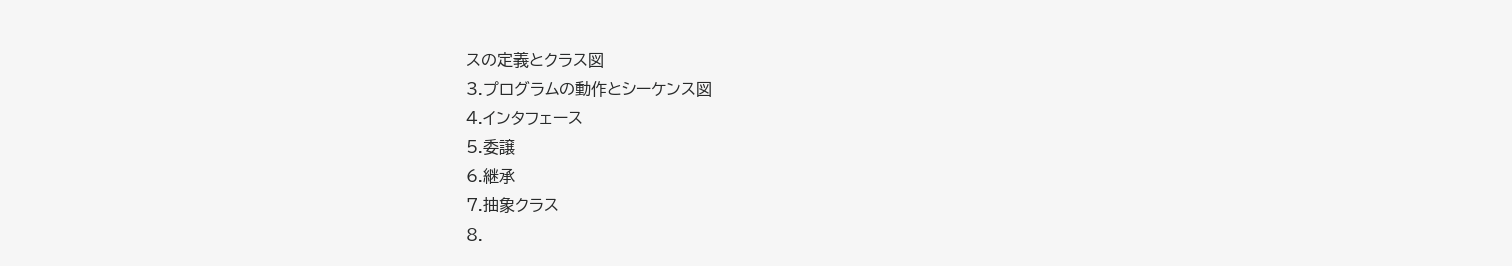スの定義とクラス図
3.プログラムの動作とシーケンス図
4.インタフェース
5.委譲
6.継承
7.抽象クラス
8.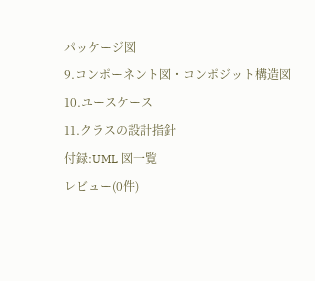パッケージ図
9.コンポーネント図・コンポジット構造図
10.ユースケース
11.クラスの設計指針
付録:UML 図一覧
レビュー(0件)